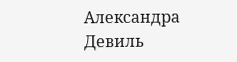Александра Девиль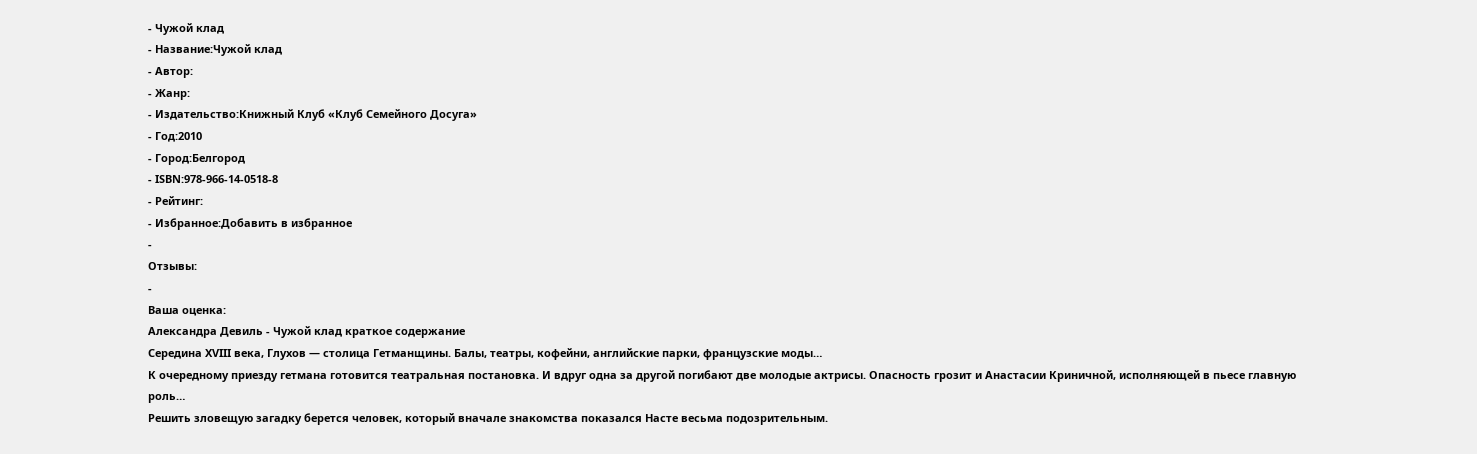- Чужой клад
- Название:Чужой клад
- Автор:
- Жанр:
- Издательство:Книжный Клуб «Клуб Семейного Досуга»
- Год:2010
- Город:Белгород
- ISBN:978-966-14-0518-8
- Рейтинг:
- Избранное:Добавить в избранное
-
Отзывы:
-
Ваша оценка:
Александра Девиль - Чужой клад краткое содержание
Середина XVIII века, Глухов — столица Гетманщины. Балы, театры, кофейни, английские парки, французские моды…
К очередному приезду гетмана готовится театральная постановка. И вдруг одна за другой погибают две молодые актрисы. Опасность грозит и Анастасии Криничной, исполняющей в пьесе главную роль…
Решить зловещую загадку берется человек, который вначале знакомства показался Насте весьма подозрительным.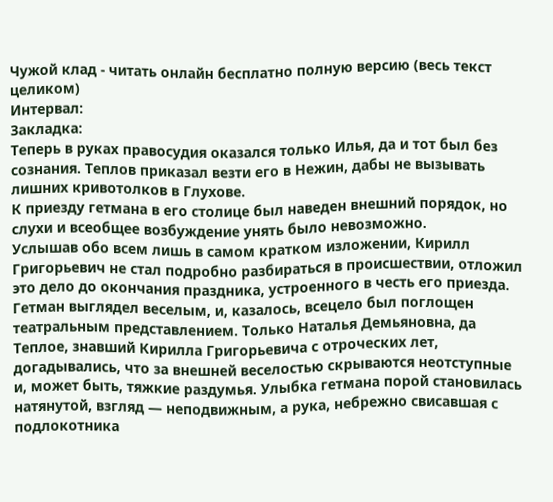Чужой клад - читать онлайн бесплатно полную версию (весь текст целиком)
Интервал:
Закладка:
Теперь в руках правосудия оказался только Илья, да и тот был без сознания. Теплов приказал везти его в Нежин, дабы не вызывать лишних кривотолков в Глухове.
К приезду гетмана в его столице был наведен внешний порядок, но слухи и всеобщее возбуждение унять было невозможно.
Услышав обо всем лишь в самом кратком изложении, Кирилл Григорьевич не стал подробно разбираться в происшествии, отложил это дело до окончания праздника, устроенного в честь его приезда.
Гетман выглядел веселым, и, казалось, всецело был поглощен театральным представлением. Только Наталья Демьяновна, да Теплое, знавший Кирилла Григорьевича с отроческих лет, догадывались, что за внешней веселостью скрываются неотступные и, может быть, тяжкие раздумья. Улыбка гетмана порой становилась натянутой, взгляд — неподвижным, а рука, небрежно свисавшая с подлокотника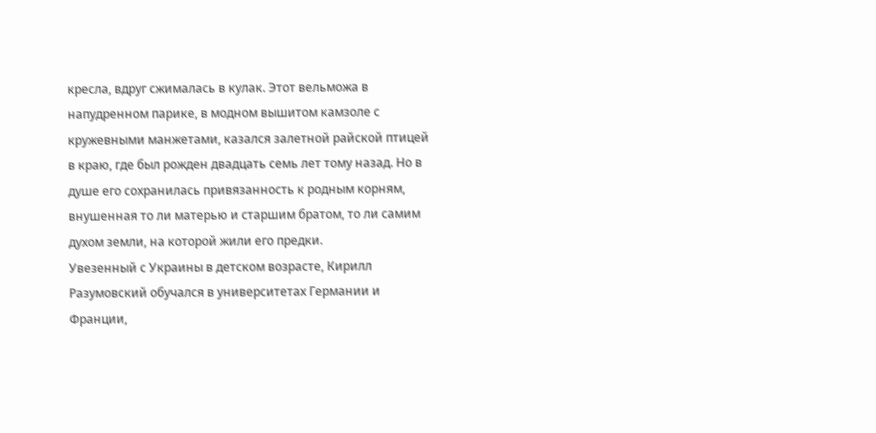кресла, вдруг сжималась в кулак. Этот вельможа в напудренном парике, в модном вышитом камзоле с кружевными манжетами, казался залетной райской птицей в краю, где был рожден двадцать семь лет тому назад. Но в душе его сохранилась привязанность к родным корням, внушенная то ли матерью и старшим братом, то ли самим духом земли, на которой жили его предки.
Увезенный с Украины в детском возрасте, Кирилл Разумовский обучался в университетах Германии и Франции,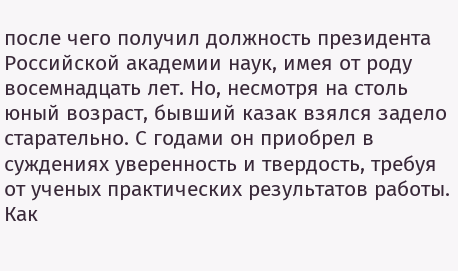после чего получил должность президента Российской академии наук, имея от роду восемнадцать лет. Но, несмотря на столь юный возраст, бывший казак взялся задело старательно. С годами он приобрел в суждениях уверенность и твердость, требуя от ученых практических результатов работы. Как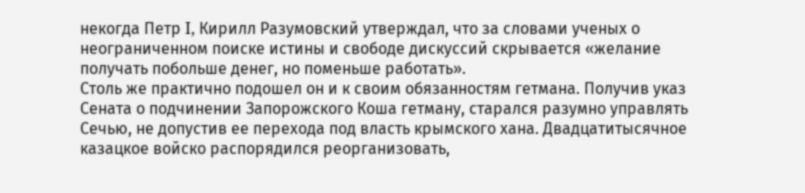некогда Петр I, Кирилл Разумовский утверждал, что за словами ученых о неограниченном поиске истины и свободе дискуссий скрывается «желание получать побольше денег, но поменьше работать».
Столь же практично подошел он и к своим обязанностям гетмана. Получив указ Сената о подчинении Запорожского Коша гетману, старался разумно управлять Сечью, не допустив ее перехода под власть крымского хана. Двадцатитысячное казацкое войско распорядился реорганизовать,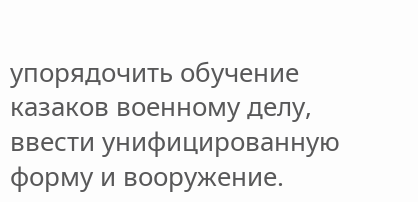упорядочить обучение казаков военному делу, ввести унифицированную форму и вооружение.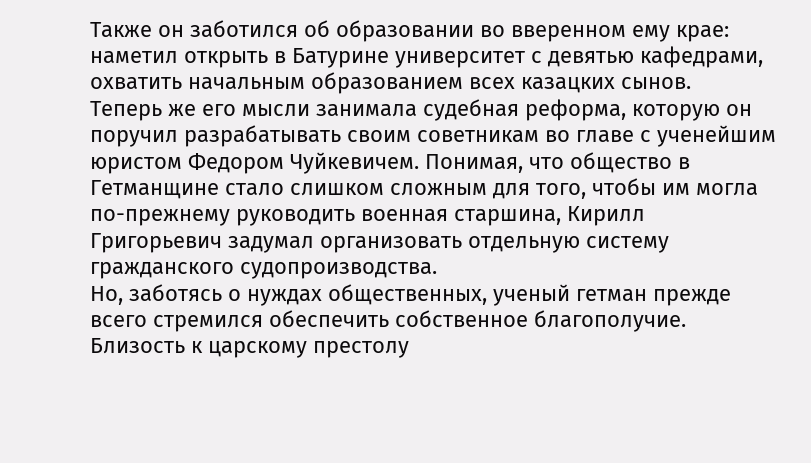Также он заботился об образовании во вверенном ему крае: наметил открыть в Батурине университет с девятью кафедрами, охватить начальным образованием всех казацких сынов.
Теперь же его мысли занимала судебная реформа, которую он поручил разрабатывать своим советникам во главе с ученейшим юристом Федором Чуйкевичем. Понимая, что общество в Гетманщине стало слишком сложным для того, чтобы им могла по-прежнему руководить военная старшина, Кирилл Григорьевич задумал организовать отдельную систему гражданского судопроизводства.
Но, заботясь о нуждах общественных, ученый гетман прежде всего стремился обеспечить собственное благополучие. Близость к царскому престолу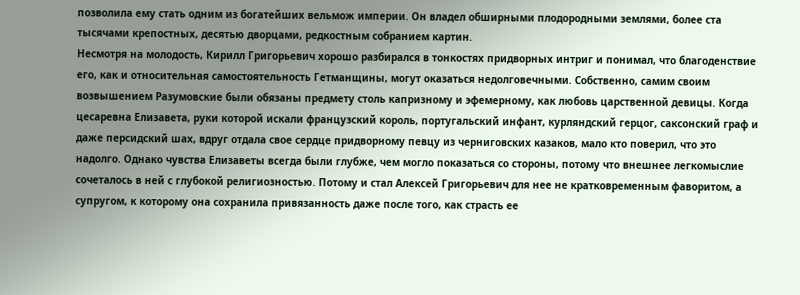позволила ему стать одним из богатейших вельмож империи. Он владел обширными плодородными землями, более ста тысячами крепостных, десятью дворцами, редкостным собранием картин.
Несмотря на молодость, Кирилл Григорьевич хорошо разбирался в тонкостях придворных интриг и понимал, что благоденствие его, как и относительная самостоятельность Гетманщины, могут оказаться недолговечными. Собственно, самим своим возвышением Разумовские были обязаны предмету столь капризному и эфемерному, как любовь царственной девицы. Когда цесаревна Елизавета, руки которой искали французский король, португальский инфант, курляндский герцог, саксонский граф и даже персидский шах, вдруг отдала свое сердце придворному певцу из черниговских казаков, мало кто поверил, что это надолго. Однако чувства Елизаветы всегда были глубже, чем могло показаться со стороны, потому что внешнее легкомыслие сочеталось в ней с глубокой религиозностью. Потому и стал Алексей Григорьевич для нее не кратковременным фаворитом, а супругом, к которому она сохранила привязанность даже после того, как страсть ее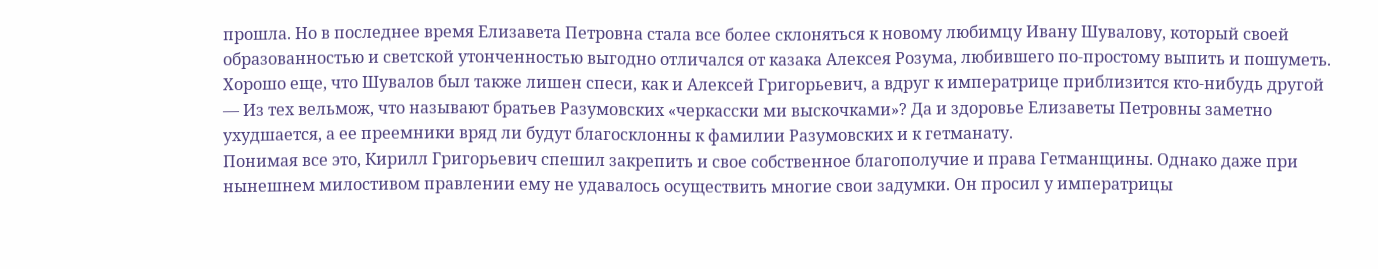прошла. Но в последнее время Елизавета Петровна стала все более склоняться к новому любимцу Ивану Шувалову, который своей образованностью и светской утонченностью выгодно отличался от казака Алексея Розума, любившего по-простому выпить и пошуметь. Хорошо еще, что Шувалов был также лишен спеси, как и Алексей Григорьевич, а вдруг к императрице приблизится кто-нибудь другой — Из тех вельмож, что называют братьев Разумовских «черкасски ми выскочками»? Да и здоровье Елизаветы Петровны заметно ухудшается, а ее преемники вряд ли будут благосклонны к фамилии Разумовских и к гетманату.
Понимая все это, Кирилл Григорьевич спешил закрепить и свое собственное благополучие и права Гетманщины. Однако даже при нынешнем милостивом правлении ему не удавалось осуществить многие свои задумки. Он просил у императрицы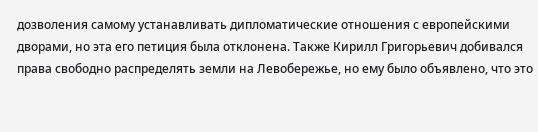дозволения самому устанавливать дипломатические отношения с европейскими дворами, но эта его петиция была отклонена. Также Кирилл Григорьевич добивался права свободно распределять земли на Левобережье, но ему было объявлено, что это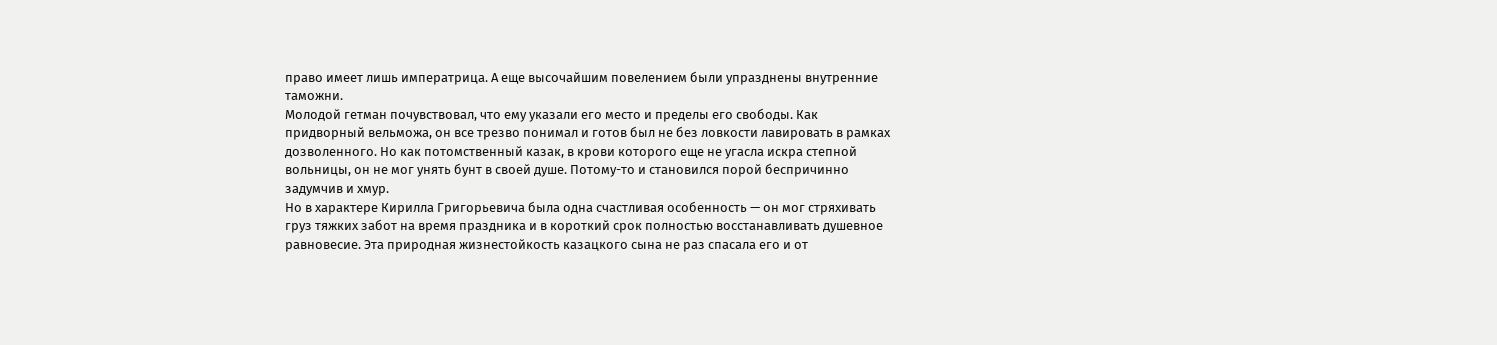право имеет лишь императрица. А еще высочайшим повелением были упразднены внутренние таможни.
Молодой гетман почувствовал, что ему указали его место и пределы его свободы. Как придворный вельможа, он все трезво понимал и готов был не без ловкости лавировать в рамках дозволенного. Но как потомственный казак, в крови которого еще не угасла искра степной вольницы, он не мог унять бунт в своей душе. Потому-то и становился порой беспричинно задумчив и хмур.
Но в характере Кирилла Григорьевича была одна счастливая особенность — он мог стряхивать груз тяжких забот на время праздника и в короткий срок полностью восстанавливать душевное равновесие. Эта природная жизнестойкость казацкого сына не раз спасала его и от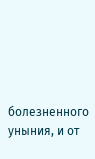болезненного уныния, и от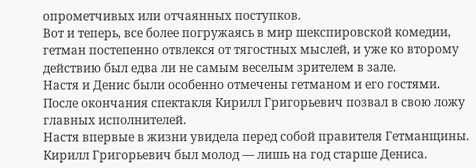опрометчивых или отчаянных поступков.
Вот и теперь, все более погружаясь в мир шекспировской комедии, гетман постепенно отвлекся от тягостных мыслей, и уже ко второму действию был едва ли не самым веселым зрителем в зале.
Настя и Денис были особенно отмечены гетманом и его гостями. После окончания спектакля Кирилл Григорьевич позвал в свою ложу главных исполнителей.
Настя впервые в жизни увидела перед собой правителя Гетманщины. Кирилл Григорьевич был молод — лишь на год старше Дениса.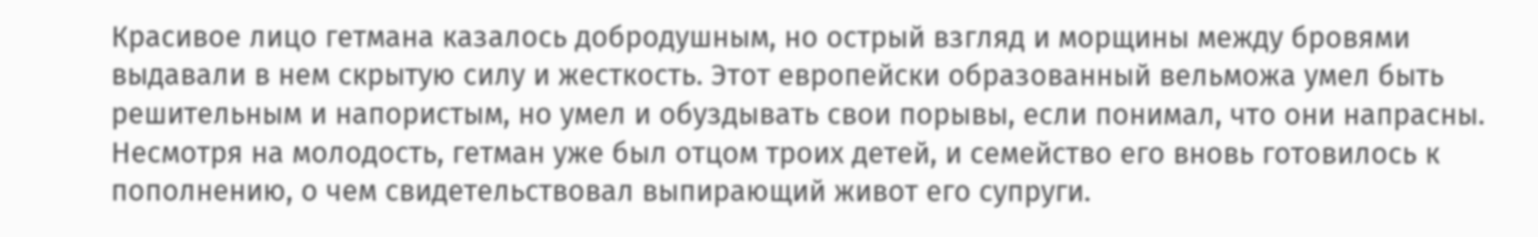Красивое лицо гетмана казалось добродушным, но острый взгляд и морщины между бровями выдавали в нем скрытую силу и жесткость. Этот европейски образованный вельможа умел быть решительным и напористым, но умел и обуздывать свои порывы, если понимал, что они напрасны.
Несмотря на молодость, гетман уже был отцом троих детей, и семейство его вновь готовилось к пополнению, о чем свидетельствовал выпирающий живот его супруги.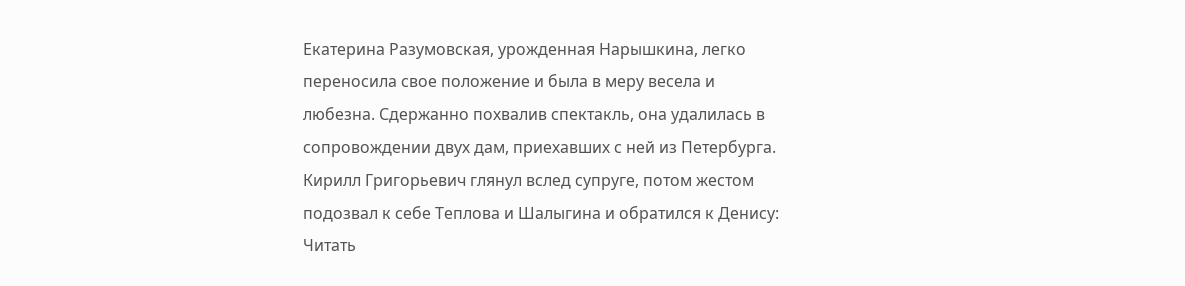Екатерина Разумовская, урожденная Нарышкина, легко переносила свое положение и была в меру весела и любезна. Сдержанно похвалив спектакль, она удалилась в сопровождении двух дам, приехавших с ней из Петербурга. Кирилл Григорьевич глянул вслед супруге, потом жестом подозвал к себе Теплова и Шалыгина и обратился к Денису:
Читать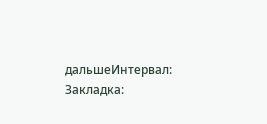дальшеИнтервал:
Закладка: